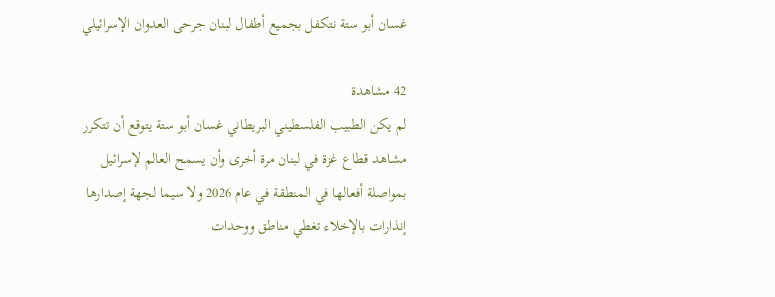غسان أبو ستة نتكفل بجميع أطفال لبنان جرحى العدوان الإسرائيلي

42 مشاهدة
لم يكن الطبيب الفلسطيني البريطاني غسان أبو ستة يتوقع أن تتكرر مشاهد قطاع غزة في لبنان مرة أخرى وأن يسمح العالم لإسرائيل بمواصلة أفعالها في المنطقة في عام 2026 ولا سيما لجهة إصدارها إنذارات بالإخلاء تغطي مناطق ووحدات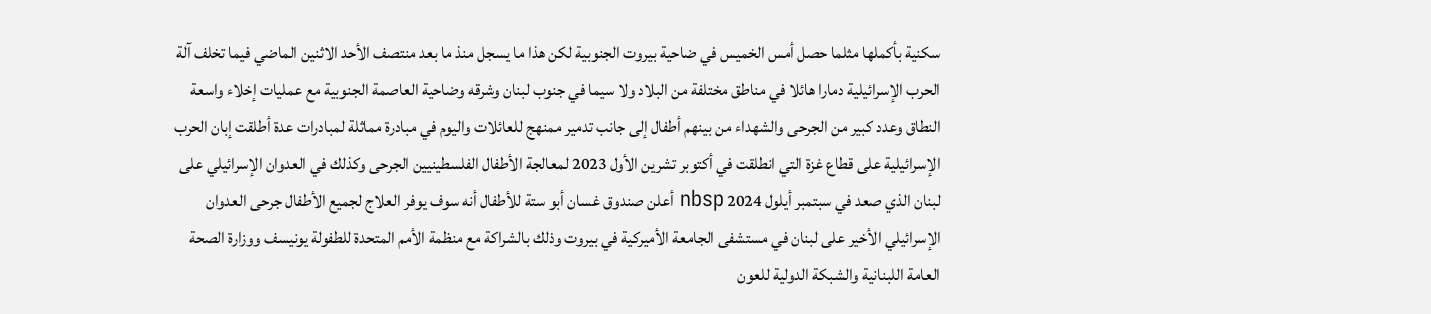سكنية بأكملها مثلما حصل أمس الخميس في ضاحية بيروت الجنوبية لكن هذا ما يسجل منذ ما بعد منتصف الأحد الاثنين الماضي فيما تخلف آلة الحرب الإسرائيلية دمارا هائلا في مناطق مختلفة من البلاد ولا سيما في جنوب لبنان وشرقه وضاحية العاصمة الجنوبية مع عمليات إخلاء واسعة النطاق وعدد كبير من الجرحى والشهداء من بينهم أطفال إلى جانب تدمير ممنهج للعائلات واليوم في مبادرة مماثلة لمبادرات عدة أطلقت إبان الحرب الإسرائيلية على قطاع غزة التي انطلقت في أكتوبر تشرين الأول 2023 لمعالجة الأطفال الفلسطينيين الجرحى وكذلك في العدوان الإسرائيلي على لبنان الذي صعد في سبتمبر أيلول 2024 nbsp أعلن صندوق غسان أبو ستة للأطفال أنه سوف يوفر العلاج لجميع الأطفال جرحى العدوان الإسرائيلي الأخير على لبنان في مستشفى الجامعة الأميركية في بيروت وذلك بالشراكة مع منظمة الأمم المتحدة للطفولة يونيسف ووزارة الصحة العامة اللبنانية والشبكة الدولية للعون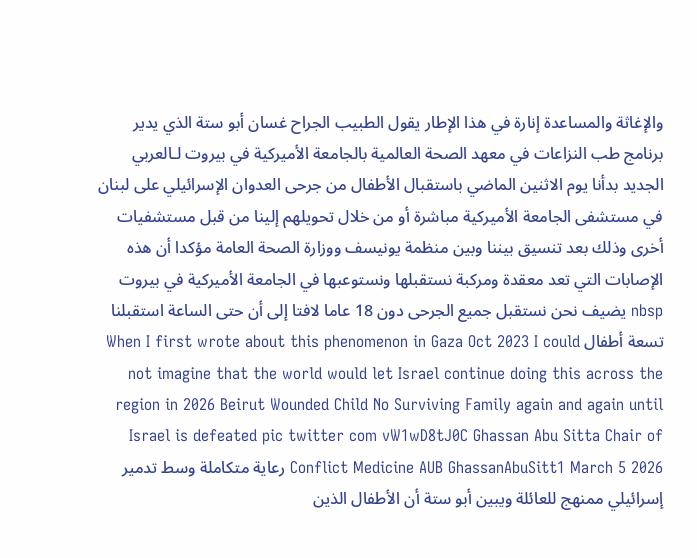والإغاثة والمساعدة إنارة في هذا الإطار يقول الطبيب الجراح غسان أبو ستة الذي يدير برنامج طب النزاعات في معهد الصحة العالمية بالجامعة الأميركية في بيروت لـالعربي الجديد بدأنا يوم الاثنين الماضي باستقبال الأطفال من جرحى العدوان الإسرائيلي على لبنان في مستشفى الجامعة الأميركية مباشرة أو من خلال تحويلهم إلينا من قبل مستشفيات أخرى وذلك بعد تنسيق بيننا وبين منظمة يونيسف ووزارة الصحة العامة مؤكدا أن هذه الإصابات التي تعد معقدة ومركبة نستقبلها ونستوعبها في الجامعة الأميركية في بيروت nbsp يضيف نحن نستقبل جميع الجرحى دون 18 عاما لافتا إلى أن حتى الساعة استقبلنا تسعة أطفال When I first wrote about this phenomenon in Gaza Oct 2023 I could not imagine that the world would let Israel continue doing this across the region in 2026 Beirut Wounded Child No Surviving Family again and again until Israel is defeated pic twitter com vW1wD8tJ0C Ghassan Abu Sitta Chair of Conflict Medicine AUB GhassanAbuSitt1 March 5 2026 رعاية متكاملة وسط تدمير إسرائيلي ممنهج للعائلة ويبين أبو ستة أن الأطفال الذين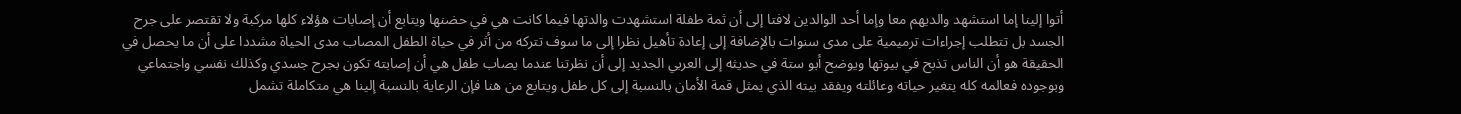أتوا إلينا إما استشهد والديهم معا وإما أحد الوالدين لافتا إلى أن ثمة طفلة استشهدت والدتها فيما كانت هي في حضنها ويتابع أن إصابات هؤلاء كلها مركبة ولا تقتصر على جرح الجسد بل تتطلب إجراءات ترميمية على مدى سنوات بالإضافة إلى إعادة تأهيل نظرا إلى ما سوف تتركه من أثر في حياة الطفل المصاب مدى الحياة مشددا على أن ما يحصل في الحقيقة هو أن الناس تذبح في بيوتها ويوضح أبو ستة في حديثه إلى العربي الجديد إلى أن نظرتنا عندما يصاب طفل هي أن إصابته تكون بجرح جسدي وكذلك نفسي واجتماعي وبوجوده فعالمه كله يتغير حياته وعائلته ويفقد بيته الذي يمثل قمة الأمان بالنسبة إلى كل طفل ويتابع من هنا فإن الرعاية بالنسبة إلينا هي متكاملة تشمل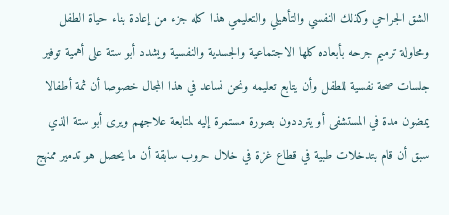الشق الجراحي وكذلك النفسي والتأهيلي والتعليمي هذا كله جزء من إعادة بناء حياة الطفل ومحاولة ترميم جرحه بأبعاده كلها الاجتماعية والجسدية والنفسية ويشدد أبو ستة على أهمية توفير جلسات صحة نفسية للطفل وأن يتابع تعليمه ونحن نساعد في هذا المجال خصوصا أن ثمة أطفالا يمضون مدة في المستشفى أو يترددون بصورة مستمرة إليه لمتابعة علاجهم ويرى أبو ستة الذي سبق أن قام بتدخلات طبية في قطاع غزة في خلال حروب سابقة أن ما يحصل هو تدمير ممنهج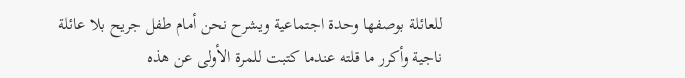للعائلة بوصفها وحدة اجتماعية ويشرح نحن أمام طفل جريح بلا عائلة ناجية وأكرر ما قلته عندما كتبت للمرة الأولى عن هذه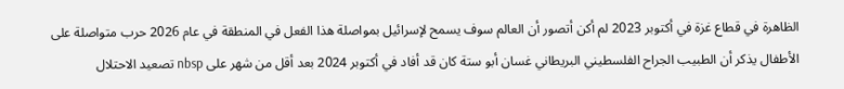الظاهرة في قطاع غزة في أكتوبر 2023 لم أكن أتصور أن العالم سوف يسمح لإسرائيل بمواصلة هذا الفعل في المنطقة في عام 2026 حرب متواصلة على الأطفال يذكر أن الطبيب الجراح الفلسطيني البريطاني غسان أبو ستة كان قد أفاد في أكتوبر 2024 بعد أقل من شهر على nbsp تصعيد الاحتلال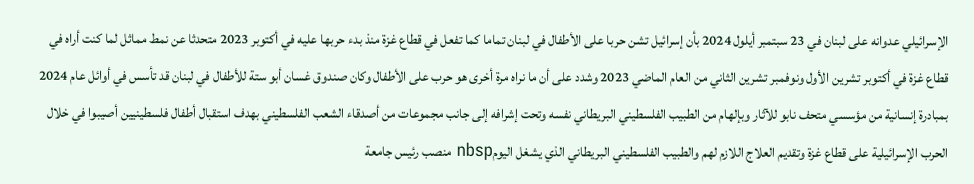الإسرائيلي عدوانه على لبنان في 23 سبتمبر أيلول 2024 بأن إسرائيل تشن حربا على الأطفال في لبنان تماما كما تفعل في قطاع غزة منذ بدء حربها عليه في أكتوبر 2023 متحدثا عن نمط مماثل لما كنت أراه في قطاع غزة في أكتوبر تشرين الأول ونوفمبر تشرين الثاني من العام الماضي 2023 وشدد على أن ما نراه مرة أخرى هو حرب على الأطفال وكان صندوق غسان أبو ستة للأطفال في لبنان قد تأسس في أوائل عام 2024 بمبادرة إنسانية من مؤسسي متحف نابو للآثار وبإلهام من الطبيب الفلسطيني البريطاني نفسه وتحت إشرافه إلى جانب مجموعات من أصدقاء الشعب الفلسطيني بهدف استقبال أطفال فلسطينيين أصيبوا في خلال الحرب الإسرائيلية على قطاع غزة وتقديم العلاج اللازم لهم والطبيب الفلسطيني البريطاني الذي يشغل اليومnbsp منصب رئيس جامعة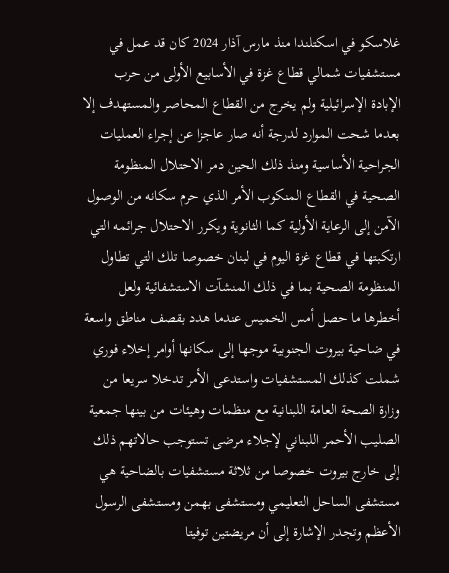غلاسكو في اسكتلندا منذ مارس آذار 2024 كان قد عمل في مستشفيات شمالي قطاع غزة في الأسابيع الأولى من حرب الإبادة الإسرائيلية ولم يخرج من القطاع المحاصر والمستهدف إلا بعدما شحت الموارد لدرجة أنه صار عاجزا عن إجراء العمليات الجراحية الأساسية ومنذ ذلك الحين دمر الاحتلال المنظومة الصحية في القطاع المنكوب الأمر الذي حرم سكانه من الوصول الآمن إلى الرعاية الأولية كما الثانوية ويكرر الاحتلال جرائمه التي ارتكبتها في قطاع غزة اليوم في لبنان خصوصا تلك التي تطاول المنظومة الصحية بما في ذلك المنشآت الاستشفائية ولعل أخطرها ما حصل أمس الخميس عندما هدد بقصف مناطق واسعة في ضاحية بيروت الجنوبية موجها إلى سكانها أوامر إخلاء فوري شملت كذلك المستشفيات واستدعى الأمر تدخلا سريعا من وزارة الصحة العامة اللبنانية مع منظمات وهيئات من بينها جمعية الصليب الأحمر اللبناني لإجلاء مرضى تستوجب حالاتهم ذلك إلى خارج بيروت خصوصا من ثلاثة مستشفيات بالضاحية هي مستشفى الساحل التعليمي ومستشفى بهمن ومستشفى الرسول الأعظم وتجدر الإشارة إلى أن مريضتين توفيتا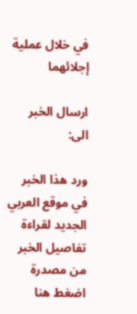في خلال عملية إجلائهما

ارسال الخبر الى:

ورد هذا الخبر في موقع العربي الجديد لقراءة تفاصيل الخبر من مصدرة اضغط هنا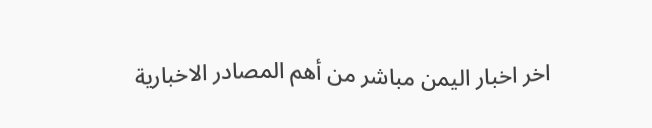اخر اخبار اليمن مباشر من أهم المصادر الاخبارية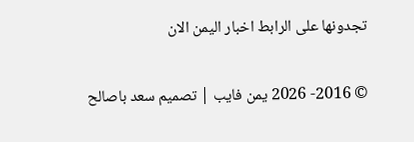تجدونها على الرابط اخبار اليمن الان

© 2016- 2026 يمن فايب | تصميم سعد باصالح